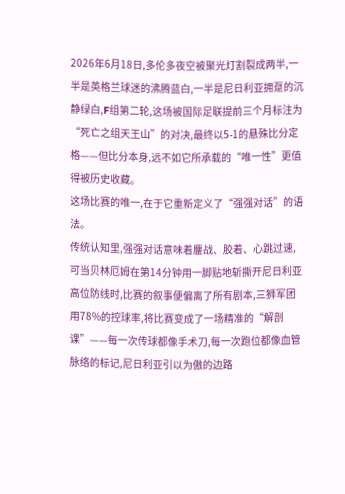2026年6月18日,多伦多夜空被聚光灯割裂成两半,一半是英格兰球迷的沸腾蓝白,一半是尼日利亚拥趸的沉静绿白,F组第二轮,这场被国际足联提前三个月标注为“死亡之组天王山”的对决,最终以5-1的悬殊比分定格——但比分本身,远不如它所承载的“唯一性”更值得被历史收藏。
这场比赛的唯一,在于它重新定义了“强强对话”的语法。
传统认知里,强强对话意味着鏖战、胶着、心跳过速,可当贝林厄姆在第14分钟用一脚贴地斩撕开尼日利亚高位防线时,比赛的叙事便偏离了所有剧本,三狮军团用78%的控球率,将比赛变成了一场精准的“解剖课”——每一次传球都像手术刀,每一次跑位都像血管脉络的标记,尼日利亚引以为傲的边路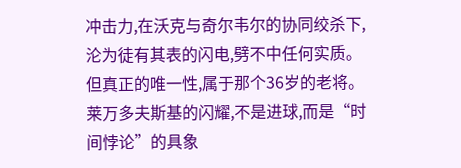冲击力,在沃克与奇尔韦尔的协同绞杀下,沦为徒有其表的闪电,劈不中任何实质。
但真正的唯一性,属于那个36岁的老将。
莱万多夫斯基的闪耀,不是进球,而是“时间悖论”的具象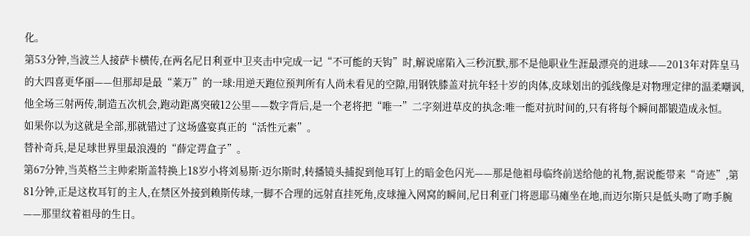化。
第53分钟,当波兰人接萨卡横传,在两名尼日利亚中卫夹击中完成一记“不可能的天钩”时,解说席陷入三秒沉默,那不是他职业生涯最漂亮的进球——2013年对阵皇马的大四喜更华丽——但那却是最“莱万”的一球:用逆天跑位预判所有人尚未看见的空隙,用钢铁膝盖对抗年轻十岁的肉体,皮球划出的弧线像是对物理定律的温柔嘲讽,他全场三射两传,制造五次机会,跑动距离突破12公里——数字背后,是一个老将把“唯一”二字刻进草皮的执念:唯一能对抗时间的,只有将每个瞬间都锻造成永恒。
如果你以为这就是全部,那就错过了这场盛宴真正的“活性元素”。
替补奇兵,是足球世界里最浪漫的“薛定谔盒子”。
第67分钟,当英格兰主帅索斯盖特换上18岁小将刘易斯·迈尔斯时,转播镜头捕捉到他耳钉上的暗金色闪光——那是他祖母临终前送给他的礼物,据说能带来“奇迹”,第81分钟,正是这枚耳钉的主人,在禁区外接到赖斯传球,一脚不合理的远射直挂死角,皮球撞入网窝的瞬间,尼日利亚门将恩耶马瘫坐在地,而迈尔斯只是低头吻了吻手腕——那里纹着祖母的生日。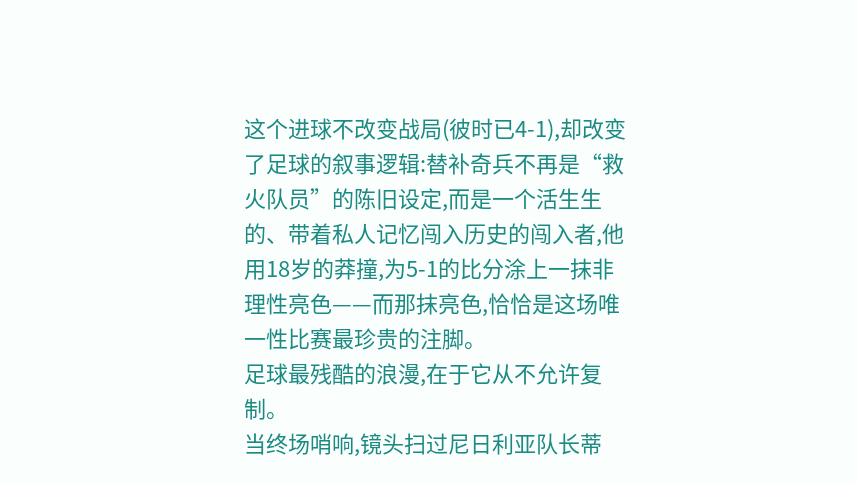这个进球不改变战局(彼时已4-1),却改变了足球的叙事逻辑:替补奇兵不再是“救火队员”的陈旧设定,而是一个活生生的、带着私人记忆闯入历史的闯入者,他用18岁的莽撞,为5-1的比分涂上一抹非理性亮色——而那抹亮色,恰恰是这场唯一性比赛最珍贵的注脚。
足球最残酷的浪漫,在于它从不允许复制。
当终场哨响,镜头扫过尼日利亚队长蒂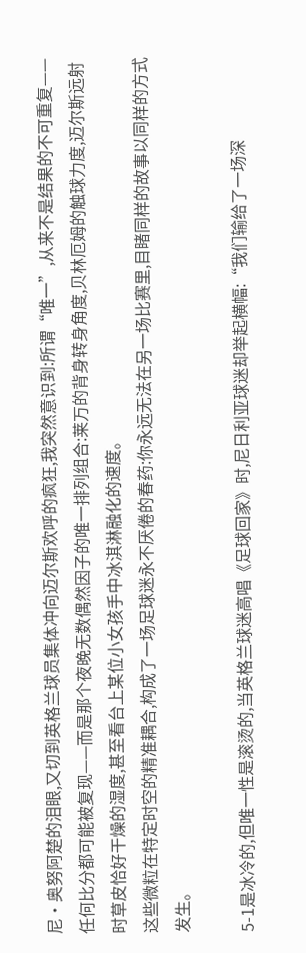尼·奥努阿楚的泪眼,又切到英格兰球员集体冲向迈尔斯欢呼的疯狂,我突然意识到:所谓“唯一”,从来不是结果的不可重复——任何比分都可能被复现——而是那个夜晚无数偶然因子的唯一排列组合:莱万的背身转身角度,贝林厄姆的触球力度,迈尔斯远射时草皮恰好干燥的湿度,甚至看台上某位小女孩手中冰淇淋融化的速度。
这些微粒在特定时空的精准耦合,构成了一场足球迷永不厌倦的春药:你永远无法在另一场比赛里,目睹同样的故事以同样的方式发生。

5-1是冰冷的,但唯一性是滚烫的,当英格兰球迷高唱《足球回家》时,尼日利亚球迷却举起横幅:“我们输给了一场深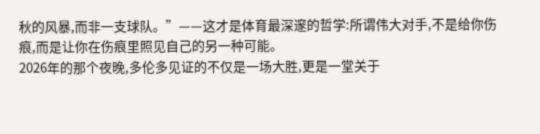秋的风暴,而非一支球队。”——这才是体育最深邃的哲学:所谓伟大对手,不是给你伤痕,而是让你在伤痕里照见自己的另一种可能。
2026年的那个夜晚,多伦多见证的不仅是一场大胜,更是一堂关于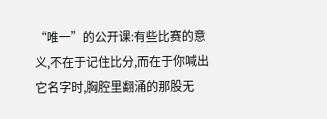“唯一”的公开课:有些比赛的意义,不在于记住比分,而在于你喊出它名字时,胸腔里翻涌的那股无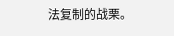法复制的战栗。